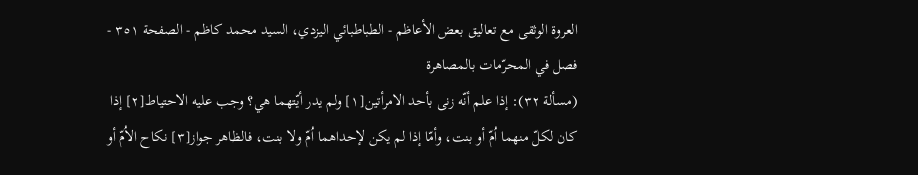العروة الوثقى مع تعاليق بعض الأعاظم - الطباطبائي اليزدي، السيد محمد كاظم - الصفحة ٣٥١ - فصل في المحرّمات بالمصاهرة
(مسألة ٣٢): إذا علم أنّه زنى بأحد الامرأتين[١] ولم يدر أيّتهما هي؟ وجب عليه الاحتياط[٢] إذا كان لكلّ منهما اُمّ أو بنت، وأمّا إذا لم يكن لإحداهما اُمّ ولا بنت، فالظاهر جواز[٣] نكاح الاُمّ أو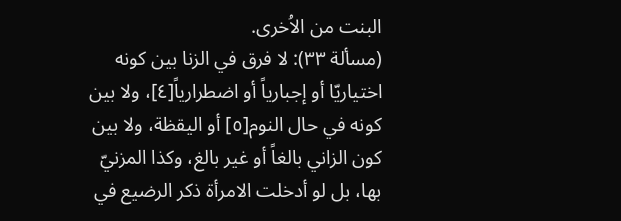البنت من الاُخرى.
(مسألة ٣٣): لا فرق في الزنا بين كونه اختياريّا أو إجبارياً أو اضطرارياً[٤]، ولا بين كونه في حال النوم[٥] أو اليقظة، ولا بين كون الزاني بالغاً أو غير بالغ، وكذا المزنيّ بها، بل لو أدخلت الامرأة ذكر الرضيع في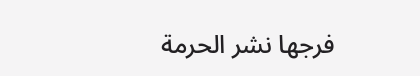فرجها نشر الحرمة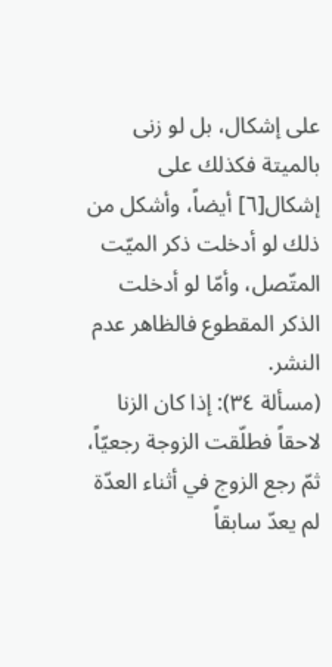على إشكال، بل لو زنى بالميتة فكذلك على إشكال[٦] أيضاً، وأشكل من ذلك لو أدخلت ذكر الميّت المتّصل، وأمّا لو أدخلت الذكر المقطوع فالظاهر عدم النشر.
(مسألة ٣٤): إذا كان الزنا لاحقاً فطلّقت الزوجة رجعيّاً، ثمّ رجع الزوج في أثناء العدّة لم يعدّ سابقاً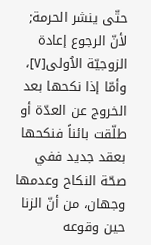حتّى ينشر الحرمة; لأنّ الرجوع إعادة الزوجيّة الاُولى[٧]، وأمّا إذا نكحها بعد الخروج عن العدّة أو طلّقت بائناً فنكحها بعقد جديد ففي صحّة النكاح وعدمها وجهان، من أنّ الزنا حين وقوعه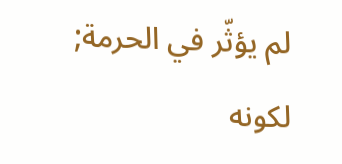لم يؤثّر في الحرمة; لكونه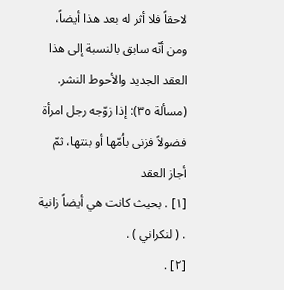لاحقاً فلا أثر له بعد هذا أيضاً، ومن أنّه سابق بالنسبة إلى هذا العقد الجديد والأحوط النشر.
(مسألة ٣٥): إذا زوّجه رجل امرأة فضولاً فزنى باُمّها أو بنتها، ثمّ أجاز العقد
[١] . بحيث كانت هي أيضاً زانية . ( لنكراني ) .
[٢] .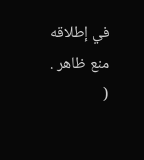في إطلاقه منع ظاهر . (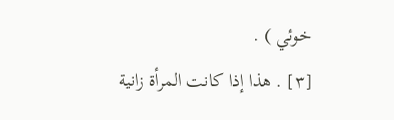خوئي ) .
[٣] . هذا إذا كانت المرأة زانية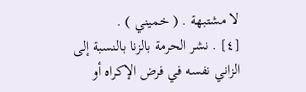لا مشتبهة . ( خميني ) .
[٤] . نشر الحرمة بالزنا بالنسبة إلى الزاني نفسه في فرض الإكراه أو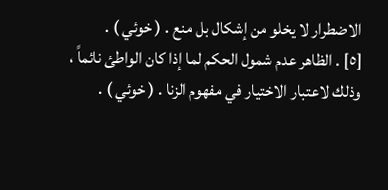الاضطرار لا يخلو من إشكال بل منع . ( خوئي ) .
[٥] . الظاهر عدم شمول الحكم لما إذا كان الواطئ نائماً ، وذلك لاعتبار الاختيار في مفهوم الزنا . ( خوئي ) .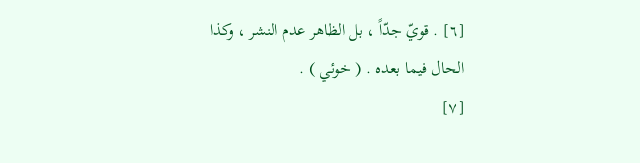[٦] . قويّ جدّاً ، بل الظاهر عدم النشر ، وكذا الحال فيما بعده . ( خوئي ) .
[٧]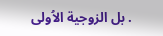. بل الزوجية الاُولى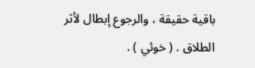باقية حقيقة ، والرجوع إبطال لأثر الطلاق . ( خوئي ) .